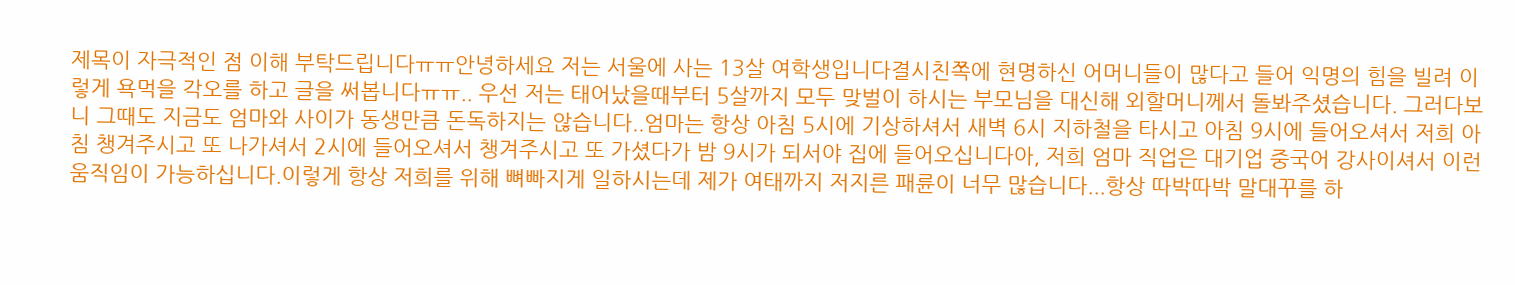제목이 자극적인 점 이해 부탁드립니다ㅠㅠ안녕하세요 저는 서울에 사는 13살 여학생입니다결시친쪽에 현명하신 어머니들이 많다고 들어 익명의 힘을 빌려 이렇게 욕먹을 각오를 하고 글을 써봅니다ㅠㅠ.. 우선 저는 태어났을때부터 5살까지 모두 맞벌이 하시는 부모님을 대신해 외할머니께서 돌봐주셨습니다. 그러다보니 그때도 지금도 엄마와 사이가 동생만큼 돈독하지는 않습니다..엄마는 항상 아침 5시에 기상하셔서 새벽 6시 지하철을 타시고 아침 9시에 들어오셔서 저희 아침 챙겨주시고 또 나가셔서 2시에 들어오셔서 챙겨주시고 또 가셨다가 밤 9시가 되서야 집에 들어오십니다아, 저희 엄마 직업은 대기업 중국어 강사이셔서 이런 움직임이 가능하십니다.이렇게 항상 저희를 위해 뼈빠지게 일하시는데 제가 여태까지 저지른 패륜이 너무 많습니다...항상 따박따박 말대꾸를 하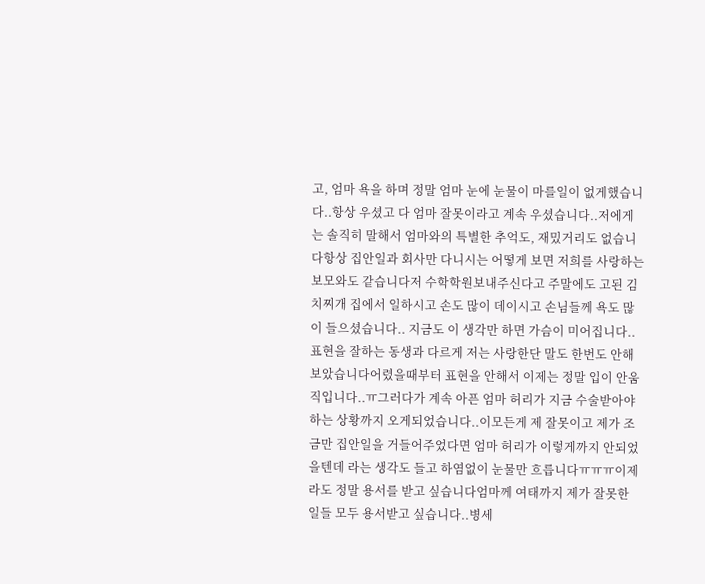고, 엄마 욕을 하며 정말 엄마 눈에 눈물이 마를일이 없게했습니다..항상 우셨고 다 엄마 잘못이라고 계속 우셨습니다..저에게는 솔직히 말해서 엄마와의 특별한 추억도, 재밌거리도 없습니다항상 집안일과 회사만 다니시는 어떻게 보면 저희를 사랑하는 보모와도 같습니다저 수학학원보내주신다고 주말에도 고된 김치찌개 집에서 일하시고 손도 많이 데이시고 손님들께 욕도 많이 들으셨습니다.. 지금도 이 생각만 하면 가슴이 미어집니다..표현을 잘하는 동생과 다르게 저는 사랑한단 말도 한번도 안해보았습니다어렸을때부터 표현을 안해서 이제는 정말 입이 안움직입니다..ㅠ그러다가 계속 아픈 엄마 허리가 지금 수술받아야하는 상황까지 오게되었습니다..이모든게 제 잘못이고 제가 조금만 집안일을 거들어주었다면 엄마 허리가 이렇게까지 안되었을텐데 라는 생각도 들고 하염없이 눈물만 흐릅니다ㅠㅠㅠ이제라도 정말 용서를 받고 싶습니다엄마께 여태까지 제가 잘못한 일들 모두 용서받고 싶습니다..병세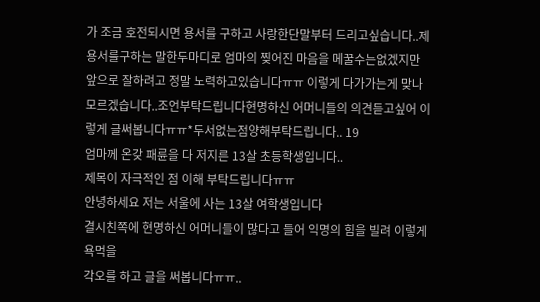가 조금 호전되시면 용서를 구하고 사랑한단말부터 드리고싶습니다..제 용서를구하는 말한두마디로 엄마의 찢어진 마음을 메꿀수는없겠지만 앞으로 잘하려고 정말 노력하고있습니다ㅠㅠ 이렇게 다가가는게 맞나 모르겠습니다..조언부탁드립니다현명하신 어머니들의 의견듣고싶어 이렇게 글써봅니다ㅠㅠ*두서없는점양해부탁드립니다.. 19
엄마께 온갖 패륜을 다 저지른 13살 초등학생입니다..
제목이 자극적인 점 이해 부탁드립니다ㅠㅠ
안녕하세요 저는 서울에 사는 13살 여학생입니다
결시친쪽에 현명하신 어머니들이 많다고 들어 익명의 힘을 빌려 이렇게 욕먹을
각오를 하고 글을 써봅니다ㅠㅠ..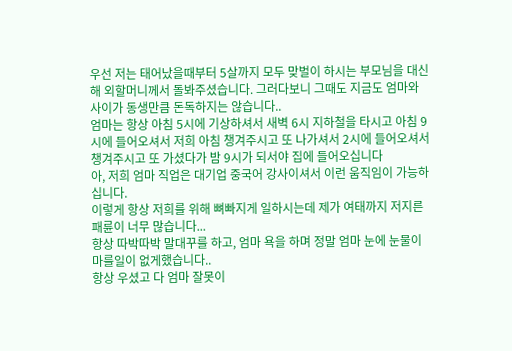우선 저는 태어났을때부터 5살까지 모두 맞벌이 하시는 부모님을 대신해 외할머니께서 돌봐주셨습니다. 그러다보니 그때도 지금도 엄마와 사이가 동생만큼 돈독하지는 않습니다..
엄마는 항상 아침 5시에 기상하셔서 새벽 6시 지하철을 타시고 아침 9시에 들어오셔서 저희 아침 챙겨주시고 또 나가셔서 2시에 들어오셔서 챙겨주시고 또 가셨다가 밤 9시가 되서야 집에 들어오십니다
아, 저희 엄마 직업은 대기업 중국어 강사이셔서 이런 움직임이 가능하십니다.
이렇게 항상 저희를 위해 뼈빠지게 일하시는데 제가 여태까지 저지른 패륜이 너무 많습니다...
항상 따박따박 말대꾸를 하고, 엄마 욕을 하며 정말 엄마 눈에 눈물이 마를일이 없게했습니다..
항상 우셨고 다 엄마 잘못이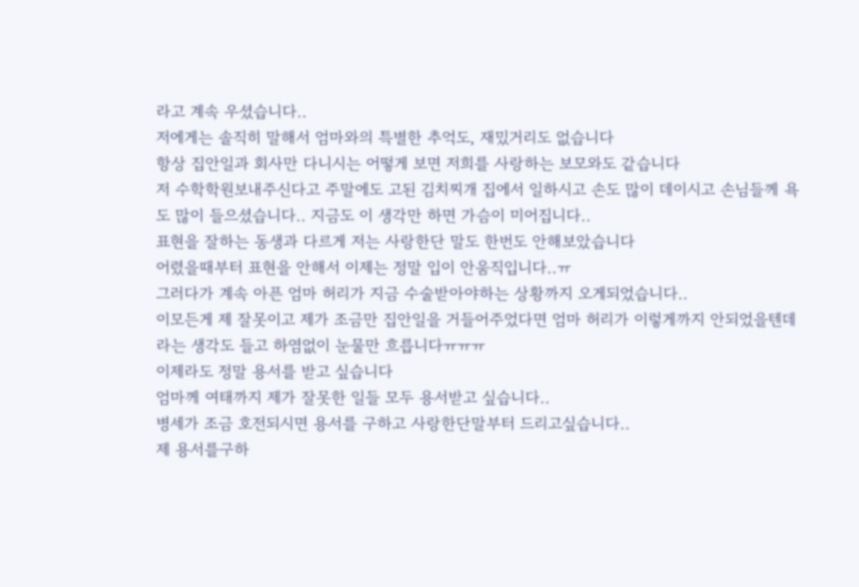라고 계속 우셨습니다..
저에게는 솔직히 말해서 엄마와의 특별한 추억도, 재밌거리도 없습니다
항상 집안일과 회사만 다니시는 어떻게 보면 저희를 사랑하는 보모와도 같습니다
저 수학학원보내주신다고 주말에도 고된 김치찌개 집에서 일하시고 손도 많이 데이시고 손님들께 욕도 많이 들으셨습니다.. 지금도 이 생각만 하면 가슴이 미어집니다..
표현을 잘하는 동생과 다르게 저는 사랑한단 말도 한번도 안해보았습니다
어렸을때부터 표현을 안해서 이제는 정말 입이 안움직입니다..ㅠ
그러다가 계속 아픈 엄마 허리가 지금 수술받아야하는 상황까지 오게되었습니다..
이모든게 제 잘못이고 제가 조금만 집안일을 거들어주었다면 엄마 허리가 이렇게까지 안되었을텐데 라는 생각도 들고 하염없이 눈물만 흐릅니다ㅠㅠㅠ
이제라도 정말 용서를 받고 싶습니다
엄마께 여태까지 제가 잘못한 일들 모두 용서받고 싶습니다..
병세가 조금 호전되시면 용서를 구하고 사랑한단말부터 드리고싶습니다..
제 용서를구하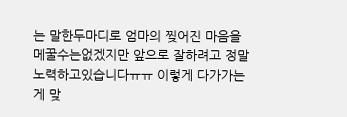는 말한두마디로 엄마의 찢어진 마음을 메꿀수는없겠지만 앞으로 잘하려고 정말 노력하고있습니다ㅠㅠ 이렇게 다가가는게 맞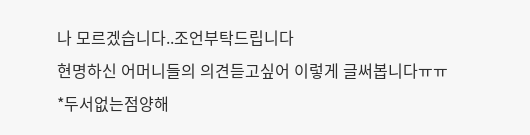나 모르겠습니다..조언부탁드립니다
현명하신 어머니들의 의견듣고싶어 이렇게 글써봅니다ㅠㅠ
*두서없는점양해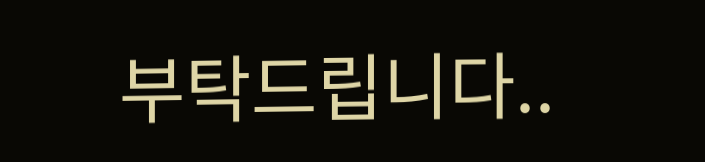부탁드립니다..